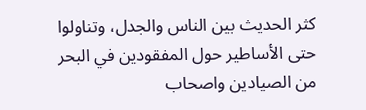كثر الحديث بين الناس والجدل، وتناولوا حتى الأساطير حول المفقودين في البحر من الصيادين واصحاب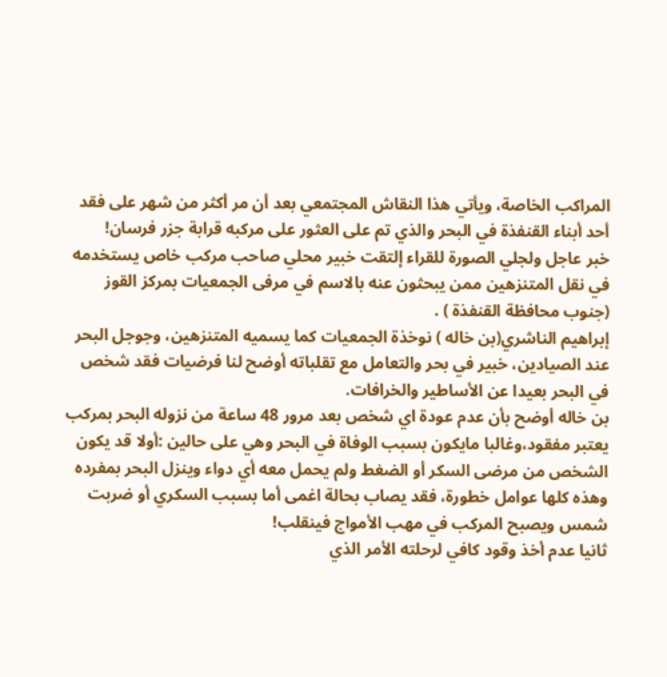المراكب الخاصة، ويأتي هذا النقاش المجتمعي بعد أن مر أكثر من شهر على فقد أحد أبناء القنفذة في البحر والذي تم على العثور على مركبه قرابة جزر فرسان!
خبر عاجل ولجلي الصورة للقراء إلتقت خبير محلي صاحب مركب خاص يستخدمه في نقل المتنزهين ممن يبحثون عنه بالاسم في مرفى الجمعيات بمركز القوز (جنوب محافظة القنفذة ) .
إبراهيم الناشري(بن خاله ) نوخذة الجمعيات كما يسميه المتنزهين، وجوجل البحر عند الصيادين، خبير في بحر والتعامل مع تقلباته أوضح لنا فرضيات فقد شخص في البحر بعيدا عن الأساطير والخرافات.
بن خاله أوضح بأن عدم عودة اي شخص بعد مرور 48 ساعة من نزوله البحر بمركب يعتبر مفقود،وغالبا مايكون بسبب الوفاة في البحر وهي على حالين :أولا قد يكون الشخص من مرضى السكر أو الضغط ولم يحمل معه أي دواء وينزل البحر بمفرده وهذه كلها عوامل خطورة، فقد يصاب بحالة اغمى أما بسبب السكري أو ضربت شمس ويصبح المركب في مهب الأمواج فينقلب!
ثانيا عدم أخذ وقود كافي لرحلته الأمر الذي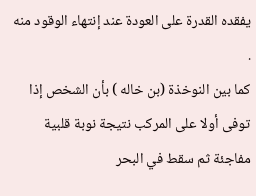يفقده القدرة على العودة عند إنتهاء الوقود منه .
كما بين النوخذة (بن خاله ) بأن الشخص إذا توفى أولا على المركب نتيجة نوبة قلبية مفاجئة ثم سقط في البحر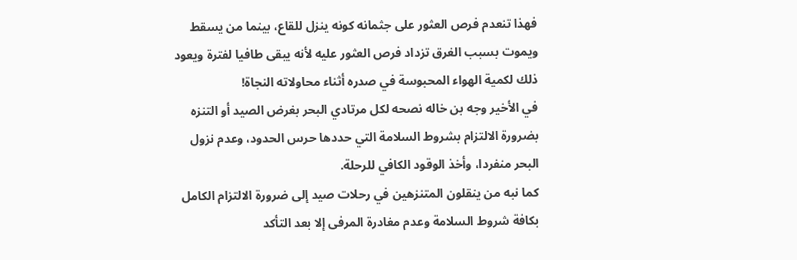فهذا تنعدم فرص العثور على جثمانه كونه ينزل للقاع، بينما من يسقط ويموت بسبب الغرق تزداد فرص العثور عليه لأنه يبقى طافيا لفترة ويعود ذلك لكمية الهواء المحبوسة في صدره أثناء محاولاته النجاة!
في الأخير وجه بن خاله نصحه لكل مرتادي البحر بغرض الصيد أو التنزه بضرورة الالتزام بشروط السلامة التي حددها حرس الحدود، وعدم نزول البحر منفردا، وأخذ الوقود الكافي للرحلة.
كما نبه من ينقلون المتنزهين في رحلات صيد إلى ضرورة الالتزام الكامل بكافة شروط السلامة وعدم مغادرة المرفى إلا بعد التأكد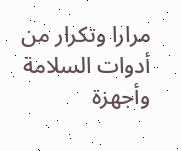مرارا وتكرار من أدوات السلامة وأجهزة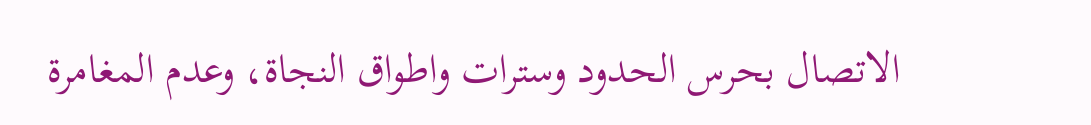الاتصال بحرس الحدود وسترات واطواق النجاة، وعدم المغامرة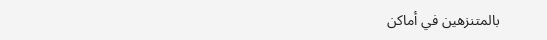بالمتنزهين في أماكن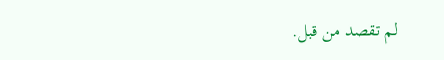لم تقصد من قبل.